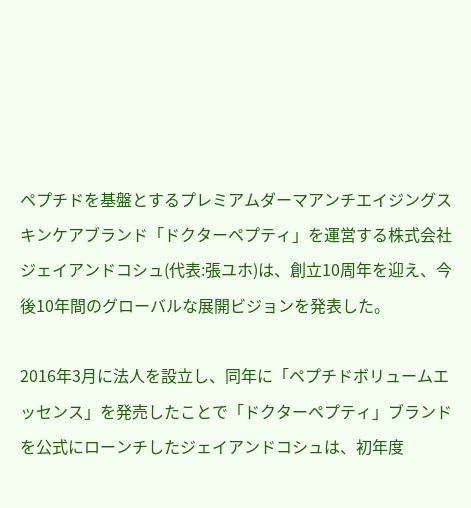ペプチドを基盤とするプレミアムダーマアンチエイジングスキンケアブランド「ドクターペプティ」を運営する株式会社ジェイアンドコシュ(代表:張ユホ)は、創立10周年を迎え、今後10年間のグローバルな展開ビジョンを発表した。

2016年3月に法人を設立し、同年に「ペプチドボリュームエッセンス」を発売したことで「ドクターペプティ」ブランドを公式にローンチしたジェイアンドコシュは、初年度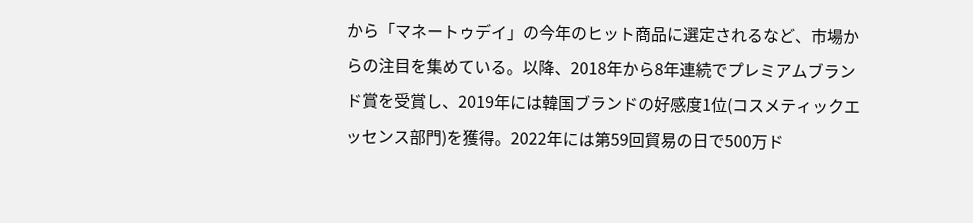から「マネートゥデイ」の今年のヒット商品に選定されるなど、市場からの注目を集めている。以降、2018年から8年連続でプレミアムブランド賞を受賞し、2019年には韓国ブランドの好感度1位(コスメティックエッセンス部門)を獲得。2022年には第59回貿易の日で500万ド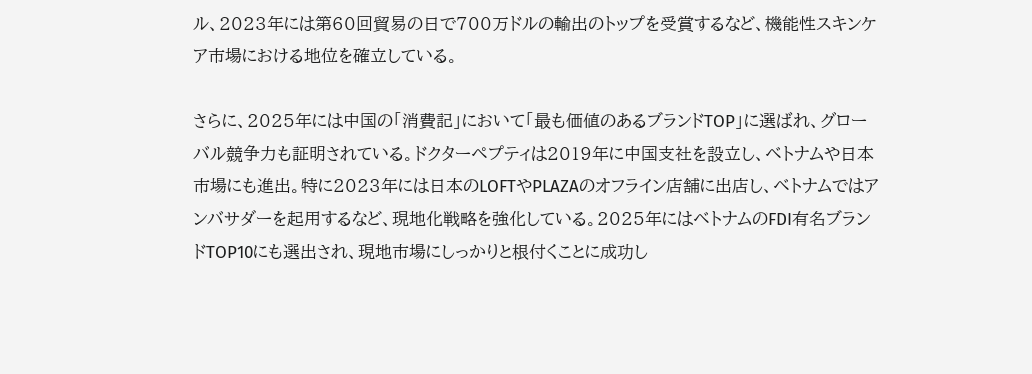ル、2023年には第60回貿易の日で700万ドルの輸出のトップを受賞するなど、機能性スキンケア市場における地位を確立している。

さらに、2025年には中国の「消費記」において「最も価値のあるブランドTOP」に選ばれ、グローバル競争力も証明されている。ドクターペプティは2019年に中国支社を設立し、ベトナムや日本市場にも進出。特に2023年には日本のLOFTやPLAZAのオフライン店舗に出店し、ベトナムではアンバサダーを起用するなど、現地化戦略を強化している。2025年にはベトナムのFDI有名ブランドTOP10にも選出され、現地市場にしっかりと根付くことに成功し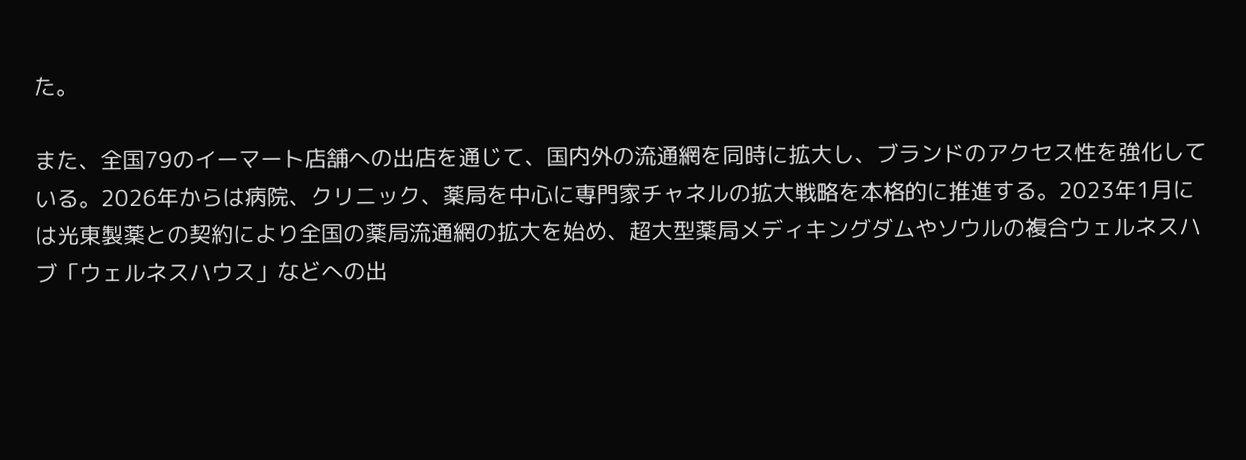た。

また、全国79のイーマート店舗への出店を通じて、国内外の流通網を同時に拡大し、ブランドのアクセス性を強化している。2026年からは病院、クリニック、薬局を中心に専門家チャネルの拡大戦略を本格的に推進する。2023年1月には光東製薬との契約により全国の薬局流通網の拡大を始め、超大型薬局メディキングダムやソウルの複合ウェルネスハブ「ウェルネスハウス」などへの出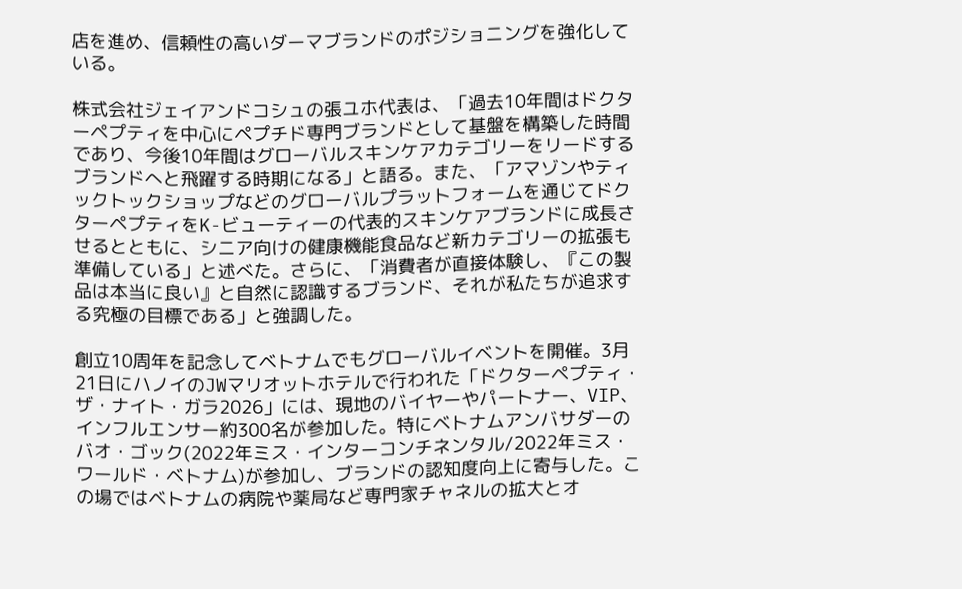店を進め、信頼性の高いダーマブランドのポジショニングを強化している。

株式会社ジェイアンドコシュの張ユホ代表は、「過去10年間はドクターペプティを中心にペプチド専門ブランドとして基盤を構築した時間であり、今後10年間はグローバルスキンケアカテゴリーをリードするブランドへと飛躍する時期になる」と語る。また、「アマゾンやティックトックショップなどのグローバルプラットフォームを通じてドクターペプティをK-ビューティーの代表的スキンケアブランドに成長させるとともに、シニア向けの健康機能食品など新カテゴリーの拡張も準備している」と述べた。さらに、「消費者が直接体験し、『この製品は本当に良い』と自然に認識するブランド、それが私たちが追求する究極の目標である」と強調した。

創立10周年を記念してベトナムでもグローバルイベントを開催。3月21日にハノイのJWマリオットホテルで行われた「ドクターペプティ・ザ・ナイト・ガラ2026」には、現地のバイヤーやパートナー、VIP、インフルエンサー約300名が参加した。特にベトナムアンバサダーのバオ・ゴック(2022年ミス・インターコンチネンタル/2022年ミス・ワールド・ベトナム)が参加し、ブランドの認知度向上に寄与した。この場ではベトナムの病院や薬局など専門家チャネルの拡大とオ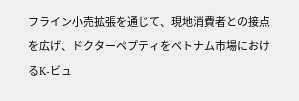フライン小売拡張を通じて、現地消費者との接点を広げ、ドクターペプティをベトナム市場におけるK-ビュ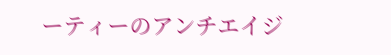ーティーのアンチエイジ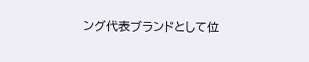ング代表ブランドとして位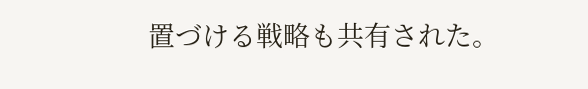置づける戦略も共有された。